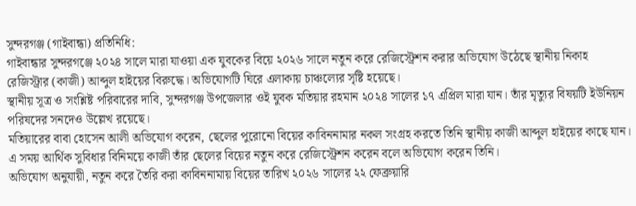সুন্দরগঞ্জ (গাইবান্ধা) প্রতিনিধি:
গাইবান্ধার সুন্দরগঞ্জে ২০২৪ সালে মারা যাওয়া এক যুবকের বিয়ে ২০২৬ সালে নতুন করে রেজিস্ট্রেশন করার অভিযোগ উঠেছে স্থানীয় নিকাহ রেজিস্ট্রার (কাজী) আব্দুল হাইয়ের বিরুদ্ধে। অভিযোগটি ঘিরে এলাকায় চাঞ্চল্যের সৃষ্টি হয়েছে।
স্থানীয় সূত্র ও সংশ্লিষ্ট পরিবারের দাবি, সুন্দরগঞ্জ উপজেলার ওই যুবক মতিয়ার রহমান ২০২৪ সালের ১৭ এপ্রিল মারা যান। তাঁর মৃত্যুর বিষয়টি ইউনিয়ন পরিষদের সনদেও উল্লেখ রয়েছে।
মতিয়ারের বাবা হোসেন আলী অভিযোগ করেন, ছেলের পুরোনো বিয়ের কাবিননামার নকল সংগ্রহ করতে তিনি স্থানীয় কাজী আব্দুল হাইয়ের কাছে যান। এ সময় আর্থিক সুবিধার বিনিময়ে কাজী তাঁর ছেলের বিয়ের নতুন করে রেজিস্ট্রেশন করেন বলে অভিযোগ করেন তিনি।
অভিযোগ অনুযায়ী, নতুন করে তৈরি করা কাবিননামায় বিয়ের তারিখ ২০২৬ সালের ২২ ফেব্রুয়ারি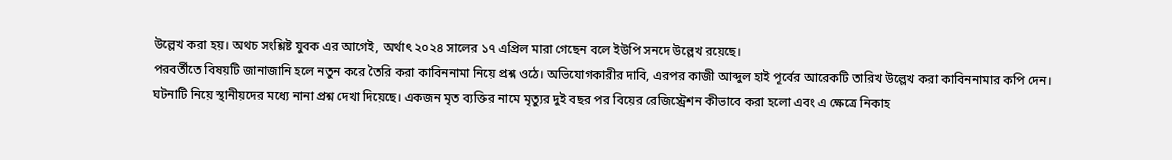উল্লেখ করা হয়। অথচ সংশ্লিষ্ট যুবক এর আগেই, অর্থাৎ ২০২৪ সালের ১৭ এপ্রিল মারা গেছেন বলে ইউপি সনদে উল্লেখ রয়েছে।
পরবর্তীতে বিষয়টি জানাজানি হলে নতুন করে তৈরি করা কাবিননামা নিয়ে প্রশ্ন ওঠে। অভিযোগকারীর দাবি, এরপর কাজী আব্দুল হাই পূর্বের আরেকটি তারিখ উল্লেখ করা কাবিননামার কপি দেন।
ঘটনাটি নিয়ে স্থানীয়দের মধ্যে নানা প্রশ্ন দেখা দিয়েছে। একজন মৃত ব্যক্তির নামে মৃত্যুর দুই বছর পর বিয়ের রেজিস্ট্রেশন কীভাবে করা হলো এবং এ ক্ষেত্রে নিকাহ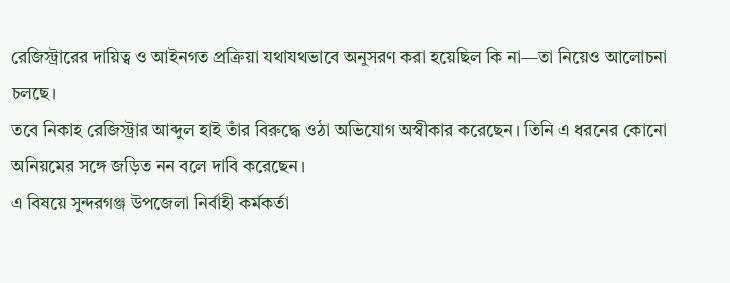রেজিস্ট্রারের দায়িত্ব ও আইনগত প্রক্রিয়া যথাযথভাবে অনুসরণ করা হয়েছিল কি না—তা নিয়েও আলোচনা চলছে।
তবে নিকাহ রেজিস্ট্রার আব্দুল হাই তাঁর বিরুদ্ধে ওঠা অভিযোগ অস্বীকার করেছেন। তিনি এ ধরনের কোনো অনিয়মের সঙ্গে জড়িত নন বলে দাবি করেছেন।
এ বিষয়ে সুন্দরগঞ্জ উপজেলা নির্বাহী কর্মকর্তা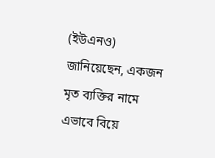(ইউএনও) জানিয়েছেন, একজন মৃত ব্যক্তির নামে এভাবে বিয়ে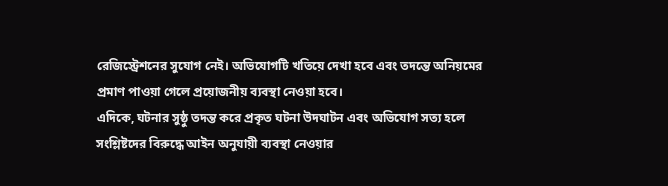রেজিস্ট্রেশনের সুযোগ নেই। অভিযোগটি খতিয়ে দেখা হবে এবং তদন্তে অনিয়মের প্রমাণ পাওয়া গেলে প্রয়োজনীয় ব্যবস্থা নেওয়া হবে।
এদিকে, ঘটনার সুষ্ঠু তদন্ত করে প্রকৃত ঘটনা উদঘাটন এবং অভিযোগ সত্য হলে সংশ্লিষ্টদের বিরুদ্ধে আইন অনুযায়ী ব্যবস্থা নেওয়ার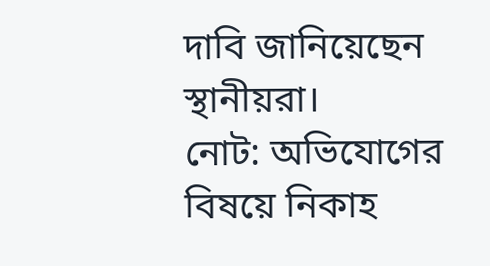দাবি জানিয়েছেন স্থানীয়রা।
নোট: অভিযোগের বিষয়ে নিকাহ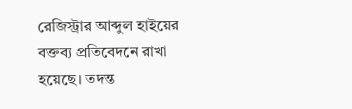রেজিস্ট্রার আব্দুল হাইয়ের বক্তব্য প্রতিবেদনে রাখা হয়েছে। তদন্ত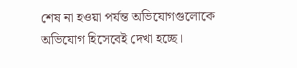শেষ না হওয়া পর্যন্ত অভিযোগগুলোকে অভিযোগ হিসেবেই দেখা হচ্ছে।